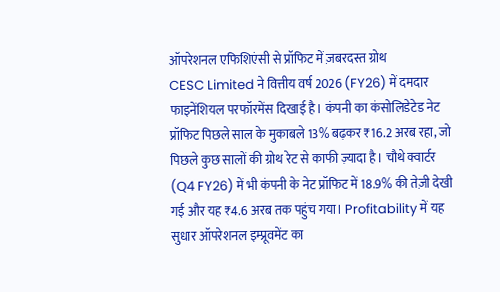ऑपरेशनल एफिशिएंसी से प्रॉफिट में ज़बरदस्त ग्रोथ
CESC Limited ने वित्तीय वर्ष 2026 (FY26) में दमदार फाइनेंशियल परफॉरमेंस दिखाई है। कंपनी का कंसोलिडेटेड नेट प्रॉफिट पिछले साल के मुकाबले 13% बढ़कर ₹16.2 अरब रहा, जो पिछले कुछ सालों की ग्रोथ रेट से काफी ज़्यादा है। चौथे क्वार्टर (Q4 FY26) में भी कंपनी के नेट प्रॉफिट में 18.9% की तेज़ी देखी गई और यह ₹4.6 अरब तक पहुंच गया। Profitability में यह सुधार ऑपरेशनल इम्प्रूवमेंट का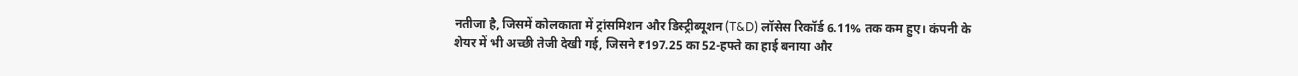नतीजा है, जिसमें कोलकाता में ट्रांसमिशन और डिस्ट्रीब्यूशन (T&D) लॉसेस रिकॉर्ड 6.11% तक कम हुए। कंपनी के शेयर में भी अच्छी तेजी देखी गई, जिसने ₹197.25 का 52-हफ्ते का हाई बनाया और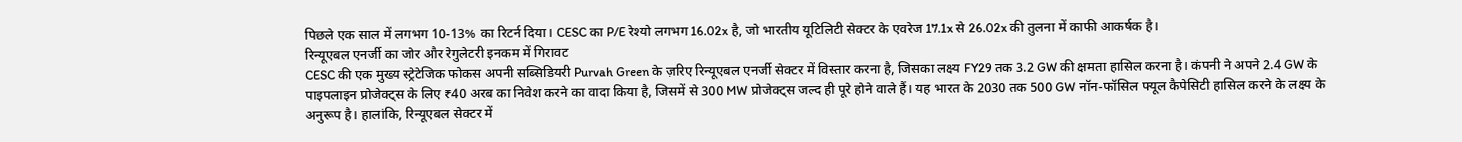पिछले एक साल में लगभग 10-13% का रिटर्न दिया। CESC का P/E रेश्यो लगभग 16.02x है, जो भारतीय यूटिलिटी सेक्टर के एवरेज 17.1x से 26.02x की तुलना में काफी आकर्षक है।
रिन्यूएबल एनर्जी का जोर और रेगुलेटरी इनकम में गिरावट
CESC की एक मुख्य स्ट्रेटेजिक फोकस अपनी सब्सिडियरी Purvah Green के ज़रिए रिन्यूएबल एनर्जी सेक्टर में विस्तार करना है, जिसका लक्ष्य FY29 तक 3.2 GW की क्षमता हासिल करना है। कंपनी ने अपने 2.4 GW के पाइपलाइन प्रोजेक्ट्स के लिए ₹40 अरब का निवेश करने का वादा किया है, जिसमें से 300 MW प्रोजेक्ट्स जल्द ही पूरे होने वाले हैं। यह भारत के 2030 तक 500 GW नॉन-फॉसिल फ्यूल कैपेसिटी हासिल करने के लक्ष्य के अनुरूप है। हालांकि, रिन्यूएबल सेक्टर में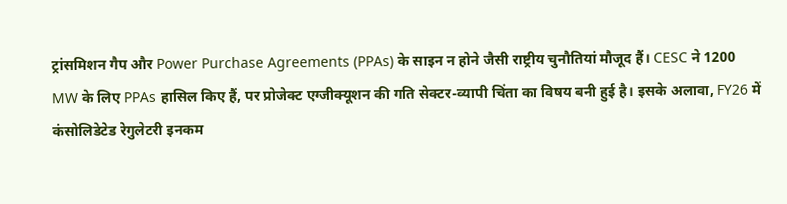ट्रांसमिशन गैप और Power Purchase Agreements (PPAs) के साइन न होने जैसी राष्ट्रीय चुनौतियां मौजूद हैं। CESC ने 1200 MW के लिए PPAs हासिल किए हैं, पर प्रोजेक्ट एग्जीक्यूशन की गति सेक्टर-व्यापी चिंता का विषय बनी हुई है। इसके अलावा, FY26 में कंसोलिडेटेड रेगुलेटरी इनकम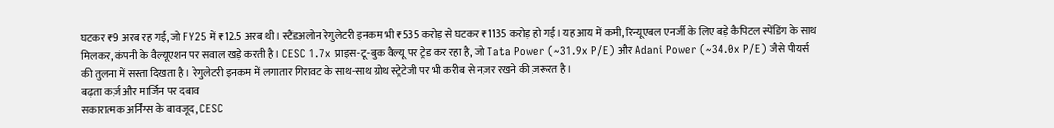घटकर ₹9 अरब रह गई, जो FY25 में ₹12.5 अरब थी। स्टैंडअलोन रेगुलेटरी इनकम भी ₹535 करोड़ से घटकर ₹1135 करोड़ हो गई। यह आय में कमी, रिन्यूएबल एनर्जी के लिए बड़े कैपिटल स्पेंडिंग के साथ मिलकर, कंपनी के वैल्यूएशन पर सवाल खड़े करती है। CESC 1.7x प्राइस-टू-बुक वैल्यू पर ट्रेड कर रहा है, जो Tata Power (~31.9x P/E) और Adani Power (~34.0x P/E) जैसे पीयर्स की तुलना में सस्ता दिखता है। रेगुलेटरी इनकम में लगातार गिरावट के साथ-साथ ग्रोथ स्ट्रेटेजी पर भी करीब से नज़र रखने की ज़रूरत है।
बढ़ता कर्ज़ और मार्जिन पर दबाव
सकारात्मक अर्निंग्स के बावजूद, CESC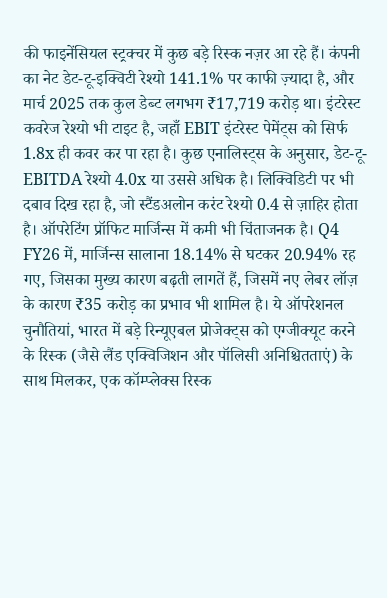की फाइनेंसियल स्ट्रक्चर में कुछ बड़े रिस्क नज़र आ रहे हैं। कंपनी का नेट डेट-टू-इक्विटी रेश्यो 141.1% पर काफी ज़्यादा है, और मार्च 2025 तक कुल डेब्ट लगभग ₹17,719 करोड़ था। इंटरेस्ट कवरेज रेश्यो भी टाइट है, जहाँ EBIT इंटरेस्ट पेमेंट्स को सिर्फ 1.8x ही कवर कर पा रहा है। कुछ एनालिस्ट्स के अनुसार, डेट-टू-EBITDA रेश्यो 4.0x या उससे अधिक है। लिक्विडिटी पर भी दबाव दिख रहा है, जो स्टैंडअलोन करंट रेश्यो 0.4 से ज़ाहिर होता है। ऑपरेटिंग प्रॉफिट मार्जिन्स में कमी भी चिंताजनक है। Q4 FY26 में, मार्जिन्स सालाना 18.14% से घटकर 20.94% रह गए, जिसका मुख्य कारण बढ़ती लागतें हैं, जिसमें नए लेबर लॉज़ के कारण ₹35 करोड़ का प्रभाव भी शामिल है। ये ऑपरेशनल चुनौतियां, भारत में बड़े रिन्यूएबल प्रोजेक्ट्स को एग्जीक्यूट करने के रिस्क (जैसे लैंड एक्विजिशन और पॉलिसी अनिश्चितताएं) के साथ मिलकर, एक कॉम्प्लेक्स रिस्क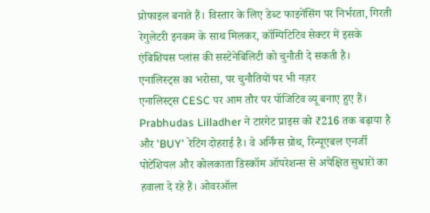प्रोफाइल बनाते हैं। विस्तार के लिए डेब्ट फाइनेंसिंग पर निर्भरता, गिरती रेगुलेटरी इनकम के साथ मिलकर, कॉम्पिटिटिव सेक्टर में इसके एंबिशियस प्लांस की सस्टेनेबिलिटी को चुनौती दे सकती है।
एनालिस्ट्स का भरोसा, पर चुनौतियों पर भी नज़र
एनालिस्ट्स CESC पर आम तौर पर पॉजिटिव व्यू बनाए हुए हैं। Prabhudas Lilladher ने टारगेट प्राइस को ₹216 तक बढ़ाया है और 'BUY' रेटिंग दोहराई है। वे अर्निंग्स ग्रोथ, रिन्यूएबल एनर्जी पोटेंशियल और कोलकाता डिस्कॉम ऑपरेशन्स से अपेक्षित सुधारों का हवाला दे रहे हैं। ओवरऑल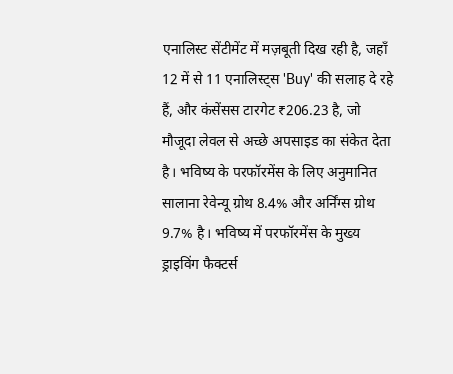एनालिस्ट सेंटीमेंट में मज़बूती दिख रही है, जहाँ 12 में से 11 एनालिस्ट्स 'Buy' की सलाह दे रहे हैं, और कंसेंसस टारगेट ₹206.23 है, जो मौजूदा लेवल से अच्छे अपसाइड का संकेत देता है। भविष्य के परफॉरमेंस के लिए अनुमानित सालाना रेवेन्यू ग्रोथ 8.4% और अर्निंग्स ग्रोथ 9.7% है। भविष्य में परफॉरमेंस के मुख्य ड्राइविंग फैक्टर्स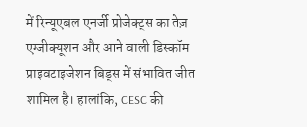में रिन्यूएबल एनर्जी प्रोजेक्ट्स का तेज़ एग्जीक्यूशन और आने वाली डिस्कॉम प्राइवटाइजेशन बिड्स में संभावित जीत शामिल है। हालांकि, CESC की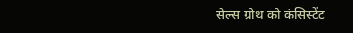सेल्स ग्रोथ को कंसिस्टेंट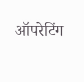ऑपरेटिंग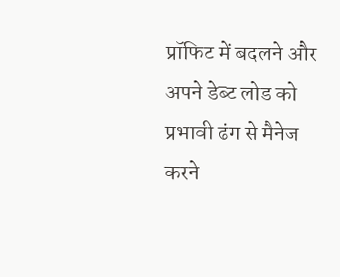प्रॉफिट में बदलने और अपने डेब्ट लोड को प्रभावी ढंग से मैनेज करने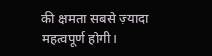की क्षमता सबसे ज़्यादा महत्वपूर्ण होगी।